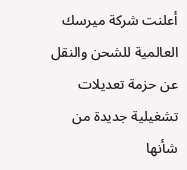أعلنت شركة ميرسك العالمية للشحن والنقل عن حزمة تعديلات تشغيلية جديدة من شأنها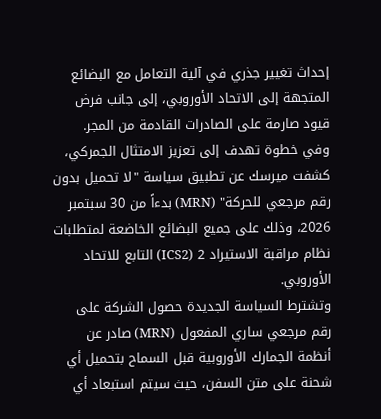إحداث تغيير جذري في آلية التعامل مع البضائع المتجهة إلى الاتحاد الأوروبي، إلى جانب فرض قيود صارمة على الصادرات القادمة من المجر.
وفي خطوة تهدف إلى تعزيز الامتثال الجمركي، كشفت ميرسك عن تطبيق سياسة "لا تحميل بدون رقم مرجعي للحركة" (MRN) بدءاً من 30 سبتمبر 2026، وذلك على جميع البضائع الخاضعة لمتطلبات نظام مراقبة الاستيراد 2 (ICS2) التابع للاتحاد الأوروبي.
وتشترط السياسة الجديدة حصول الشركة على رقم مرجعي ساري المفعول (MRN) صادر عن أنظمة الجمارك الأوروبية قبل السماح بتحميل أي شحنة على متن السفن، حيث سيتم استبعاد أي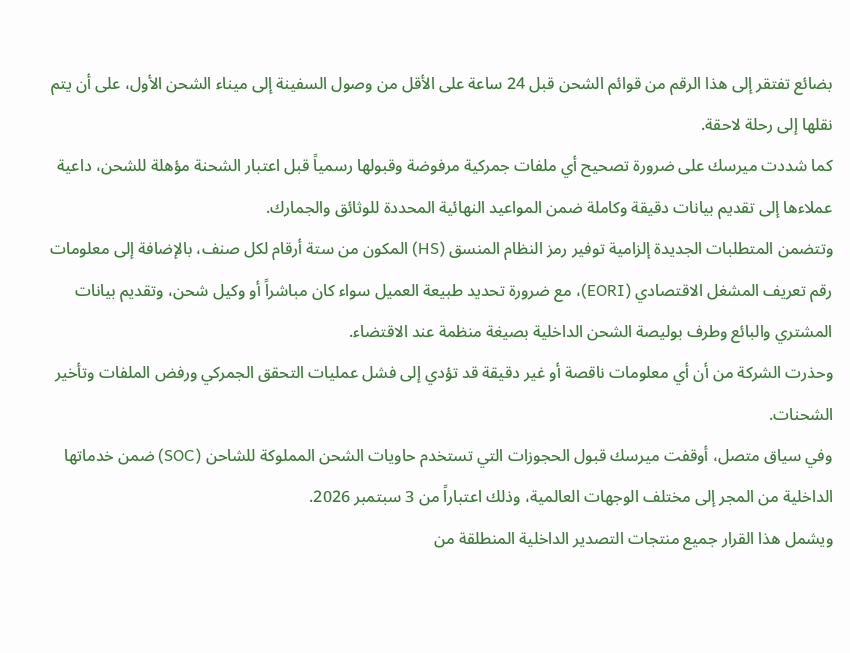بضائع تفتقر إلى هذا الرقم من قوائم الشحن قبل 24 ساعة على الأقل من وصول السفينة إلى ميناء الشحن الأول، على أن يتم نقلها إلى رحلة لاحقة.
كما شددت ميرسك على ضرورة تصحيح أي ملفات جمركية مرفوضة وقبولها رسمياً قبل اعتبار الشحنة مؤهلة للشحن، داعية عملاءها إلى تقديم بيانات دقيقة وكاملة ضمن المواعيد النهائية المحددة للوثائق والجمارك.
وتتضمن المتطلبات الجديدة إلزامية توفير رمز النظام المنسق (HS) المكون من ستة أرقام لكل صنف، بالإضافة إلى معلومات رقم تعريف المشغل الاقتصادي (EORI)، مع ضرورة تحديد طبيعة العميل سواء كان مباشراً أو وكيل شحن، وتقديم بيانات المشتري والبائع وطرف بوليصة الشحن الداخلية بصيغة منظمة عند الاقتضاء.
وحذرت الشركة من أن أي معلومات ناقصة أو غير دقيقة قد تؤدي إلى فشل عمليات التحقق الجمركي ورفض الملفات وتأخير الشحنات.
وفي سياق متصل، أوقفت ميرسك قبول الحجوزات التي تستخدم حاويات الشحن المملوكة للشاحن (SOC) ضمن خدماتها الداخلية من المجر إلى مختلف الوجهات العالمية، وذلك اعتباراً من 3 سبتمبر 2026.
ويشمل هذا القرار جميع منتجات التصدير الداخلية المنطلقة من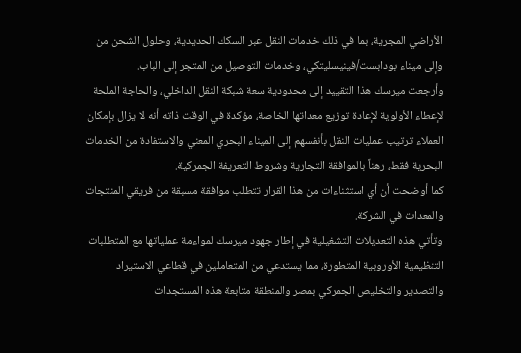الأراضي المجرية، بما في ذلك خدمات النقل عبر السكك الحديدية، وحلول الشحن من وإلى ميناء بودابست/فينيسليتكي، وخدمات التوصيل من المتجر إلى الباب.
وأرجعت ميرسك هذا التقييد إلى محدودية سعة شبكة النقل الداخلي، والحاجة الملحة لإعطاء الأولوية لإعادة توزيع معداتها الخاصة، مؤكدة في الوقت ذاته أنه لا يزال بإمكان العملاء ترتيب عمليات النقل بأنفسهم إلى الميناء البحري المعني والاستفادة من الخدمات البحرية فقط، رهناً بالموافقة التجارية وشروط التعريفة الجمركية.
كما أوضحت أن أي استثناءات من هذا القرار تتطلب موافقة مسبقة من فريقي المنتجات والمعدات في الشركة.
وتأتي هذه التعديلات التشغيلية في إطار جهود ميرسك لمواءمة عملياتها مع المتطلبات التنظيمية الأوروبية المتطورة، مما يستدعي من المتعاملين في قطاعي الاستيراد والتصدير والتخليص الجمركي بمصر والمنطقة متابعة هذه المستجدات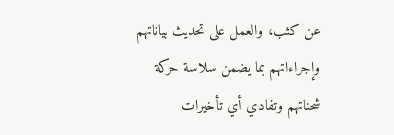عن كثب، والعمل على تحديث بياناتهم وإجراءاتهم بما يضمن سلاسة حركة شحناتهم وتفادي أي تأخيرات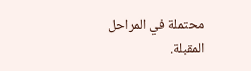محتملة في المراحل المقبلة.